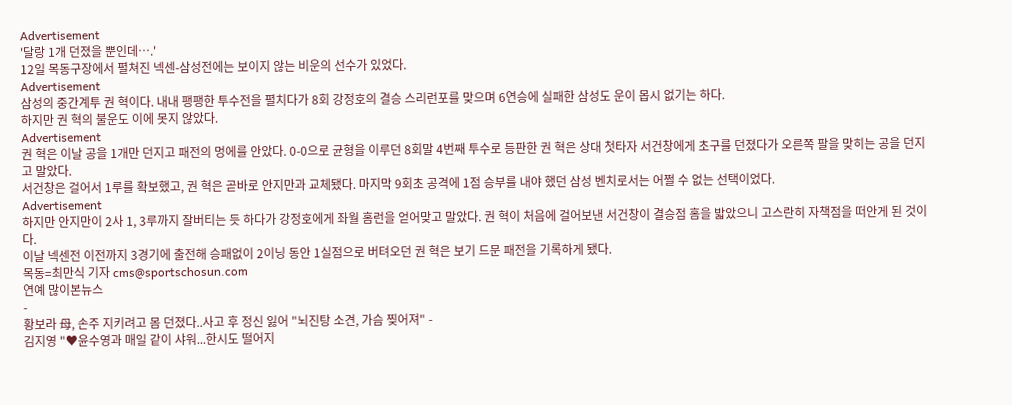Advertisement
'달랑 1개 던졌을 뿐인데….'
12일 목동구장에서 펼쳐진 넥센-삼성전에는 보이지 않는 비운의 선수가 있었다.
Advertisement
삼성의 중간계투 권 혁이다. 내내 팽팽한 투수전을 펼치다가 8회 강정호의 결승 스리런포를 맞으며 6연승에 실패한 삼성도 운이 몹시 없기는 하다.
하지만 권 혁의 불운도 이에 못지 않았다.
Advertisement
권 혁은 이날 공을 1개만 던지고 패전의 멍에를 안았다. 0-0으로 균형을 이루던 8회말 4번째 투수로 등판한 권 혁은 상대 첫타자 서건창에게 초구를 던졌다가 오른쪽 팔을 맞히는 공을 던지고 말았다.
서건창은 걸어서 1루를 확보했고, 권 혁은 곧바로 안지만과 교체됐다. 마지막 9회초 공격에 1점 승부를 내야 했던 삼성 벤치로서는 어쩔 수 없는 선택이었다.
Advertisement
하지만 안지만이 2사 1, 3루까지 잘버티는 듯 하다가 강정호에게 좌월 홈런을 얻어맞고 말았다. 권 혁이 처음에 걸어보낸 서건창이 결승점 홈을 밟았으니 고스란히 자책점을 떠안게 된 것이다.
이날 넥센전 이전까지 3경기에 출전해 승패없이 2이닝 동안 1실점으로 버텨오던 권 혁은 보기 드문 패전을 기록하게 됐다.
목동=최만식 기자 cms@sportschosun.com
연예 많이본뉴스
-
황보라 母, 손주 지키려고 몸 던졌다..사고 후 정신 잃어 "뇌진탕 소견, 가슴 찢어져" -
김지영 "♥윤수영과 매일 같이 샤워...한시도 떨어지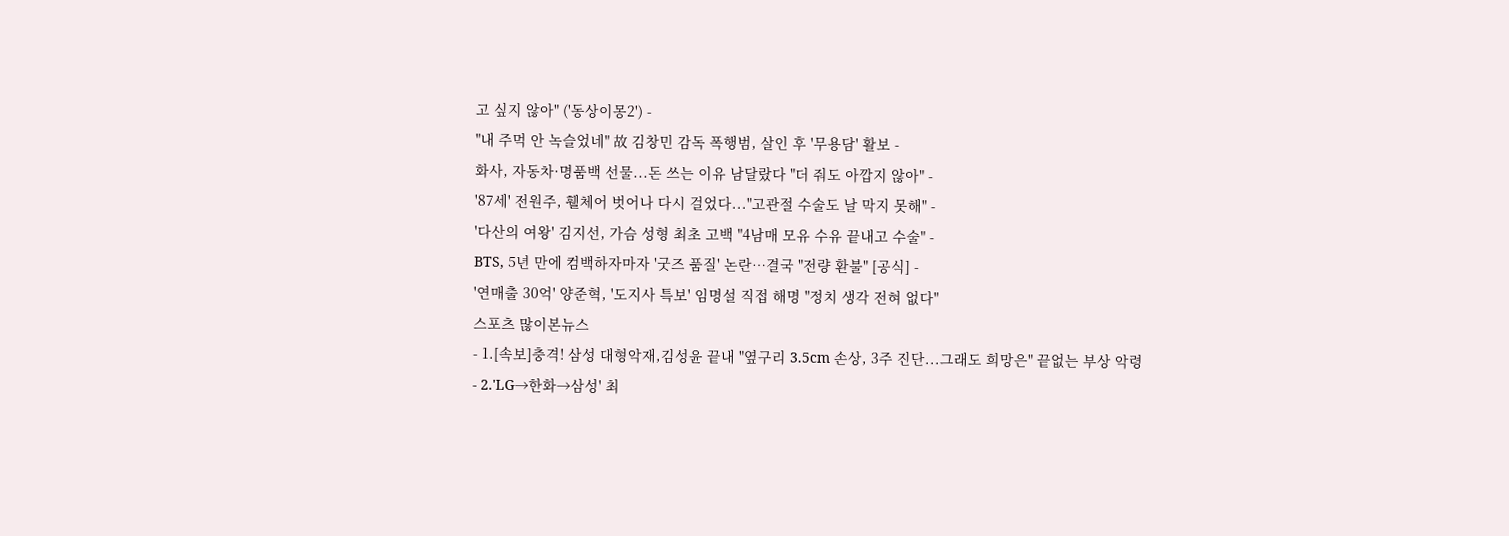고 싶지 않아" ('동상이몽2') -
"내 주먹 안 녹슬었네" 故 김창민 감독 폭행범, 살인 후 '무용담' 활보 -
화사, 자동차·명품백 선물...돈 쓰는 이유 남달랐다 "더 줘도 아깝지 않아" -
'87세' 전원주, 휄체어 벗어나 다시 걸었다..."고관절 수술도 날 막지 못해" -
'다산의 여왕' 김지선, 가슴 성형 최초 고백 "4남매 모유 수유 끝내고 수술" -
BTS, 5년 만에 컴백하자마자 '굿즈 품질' 논란…결국 "전량 환불" [공식] -
'연매출 30억' 양준혁, '도지사 특보' 임명설 직접 해명 "정치 생각 전혀 없다"
스포츠 많이본뉴스
- 1.[속보]충격! 삼성 대형악재,김성윤 끝내 "옆구리 3.5cm 손상, 3주 진단...그래도 희망은" 끝없는 부상 악령
- 2.'LG→한화→삼성' 최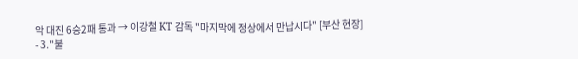악 대진 6승2패 통과 → 이강철 KT 감독 "마지막에 정상에서 만납시다" [부산 현장]
- 3."불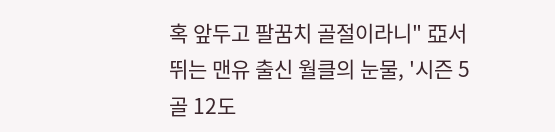혹 앞두고 팔꿈치 골절이라니" 亞서 뛰는 맨유 출신 월클의 눈물, '시즌 5골 12도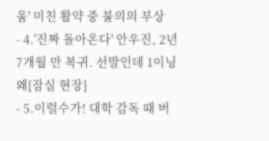움' 미친 활약 중 불의의 부상
- 4.'진짜 돌아온다' 안우진, 2년 7개월 만 복귀. 선발인데 1이닝 왜[잠실 현장]
- 5.이럴수가! 대학 감독 때 버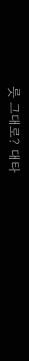릇 그대로? 대타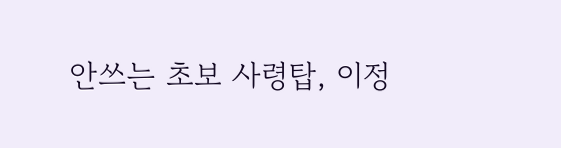안쓰는 초보 사령탑, 이정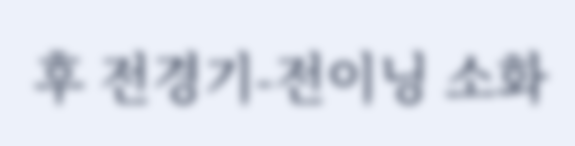후 전경기-전이닝 소화